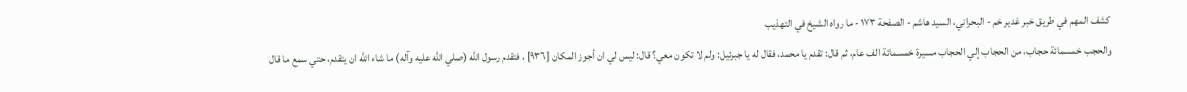كشف المهم في طريق خبر غدير خم - البحراني، السيد هاشم - الصفحة ١٧٣ - ما رواه الشيخ في التهذيب
والحجب خمسمائة حجاب، من الحجاب إلي الحجاب مسيرة خمسمائة الف عام، ثم قال: تقدم يا محمد، فقال له يا جبرئيل: ولم لا تكون معي؟ قال: ليس لي ان أجوز المكان [٩٣٦] ، فتقدم رسول الله (صلي الله عليه وآله) ما شاء الله ان يتقدم، حتي سمع ما قال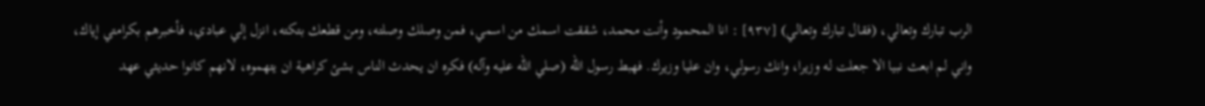الرب تبارك وتعالي، (فقال تبارك وتعالي) [٩٣٧] : انا المحمود وأنت محمد، شققت اسمك من اسمي، فمن وصلك وصلته، ومن قطعك بتكته، انزل إلي عبادي، فأخبرهم بكرامتي إياك، واني لم ابعث نبيا الا جعلت له وزيرا، وانك رسولي، وان عليا وزيرك. فهبط رسول الله (صلي الله عليه وآله) فكره ان يحدث الناس بشئ كراهية ان يتهموه، لانهم كانوا حديثي عهد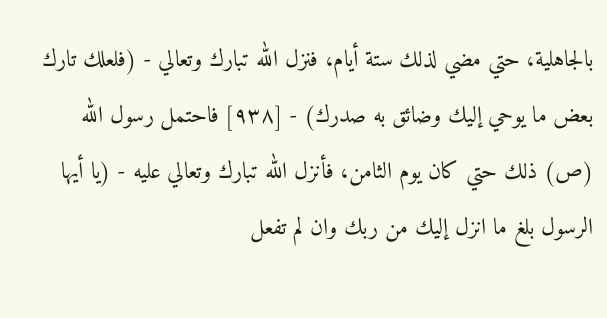بالجاهلية، حتي مضي لذلك ستة أيام، فنزل الله تبارك وتعالي - (فلعلك تارك بعض ما يوحي إليك وضائق به صدرك) - [٩٣٨] فاحتمل رسول الله (ص) ذلك حتي كان يوم الثامن، فأنزل الله تبارك وتعالي عليه - (يا أيها الرسول بلغ ما انزل إليك من ربك وان لم تفعل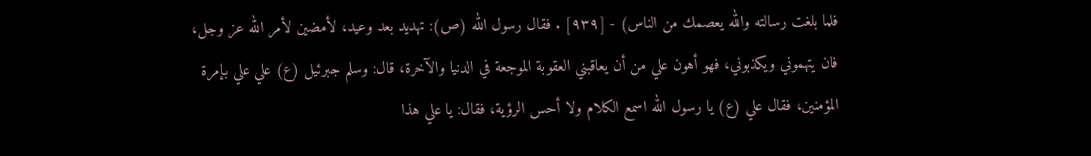فلما بلغت رسالته والله يعصمك من الناس) - [٩٣٩] . فقال رسول الله (ص): تهديد بعد وعيد، لأمضين لأمر الله عز وجل، فان يتهموني ويكذبوني، فهو أهون علي من أن يعاقبني العقوبة الموجعة في الدنيا والآخرة، قال: وسلم جبرئيل (ع) علي علي بإمرة المؤمنين، فقال علي (ع) يا رسول الله اسمع الكلام ولا أحس الرؤية، فقال: يا علي هذا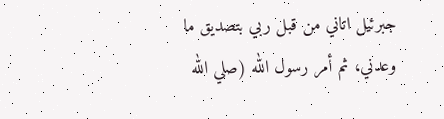جبرئيل اتاني من قبل ربي بتصديق ما وعدني، ثم أمر رسول الله (صلي الله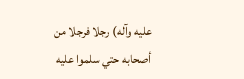عليه وآله) رجلا فرجلا من أصحابه حتي سلموا عليه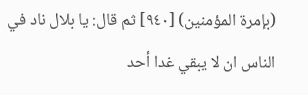(بإمرة المؤمنين) [٩٤٠] ثم قال: يا بلال ناد في الناس ان لا يبقي غدا أحد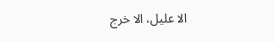الا عليل، الا خرج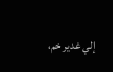إلي غدير خم،